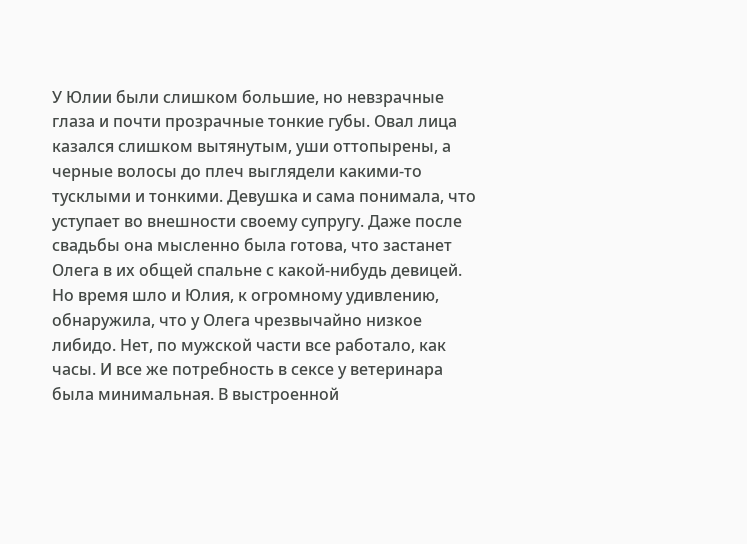У Юлии были слишком большие, но невзрачные глаза и почти прозрачные тонкие губы. Овал лица казался слишком вытянутым, уши оттопырены, а черные волосы до плеч выглядели какими-то тусклыми и тонкими. Девушка и сама понимала, что уступает во внешности своему супругу. Даже после свадьбы она мысленно была готова, что застанет Олега в их общей спальне с какой-нибудь девицей. Но время шло и Юлия, к огромному удивлению, обнаружила, что у Олега чрезвычайно низкое либидо. Нет, по мужской части все работало, как часы. И все же потребность в сексе у ветеринара была минимальная. В выстроенной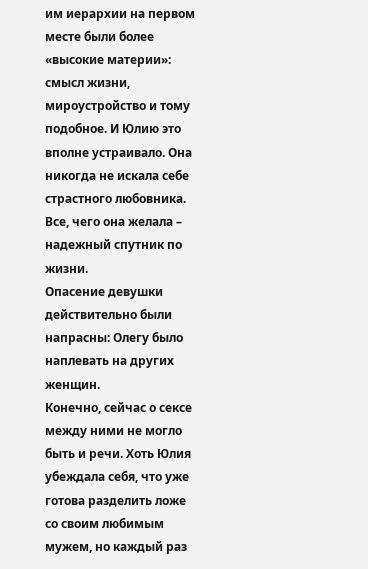им иерархии на первом месте были более «высокие материи»: смысл жизни, мироустройство и тому подобное. И Юлию это вполне устраивало. Она никогда не искала себе страстного любовника. Все, чего она желала – надежный спутник по жизни.
Опасение девушки действительно были напрасны: Олегу было наплевать на других женщин.
Конечно, сейчас о сексе между ними не могло быть и речи. Хоть Юлия убеждала себя, что уже готова разделить ложе со своим любимым мужем, но каждый раз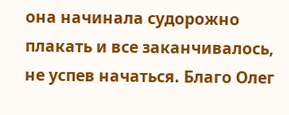она начинала судорожно плакать и все заканчивалось, не успев начаться. Благо Олег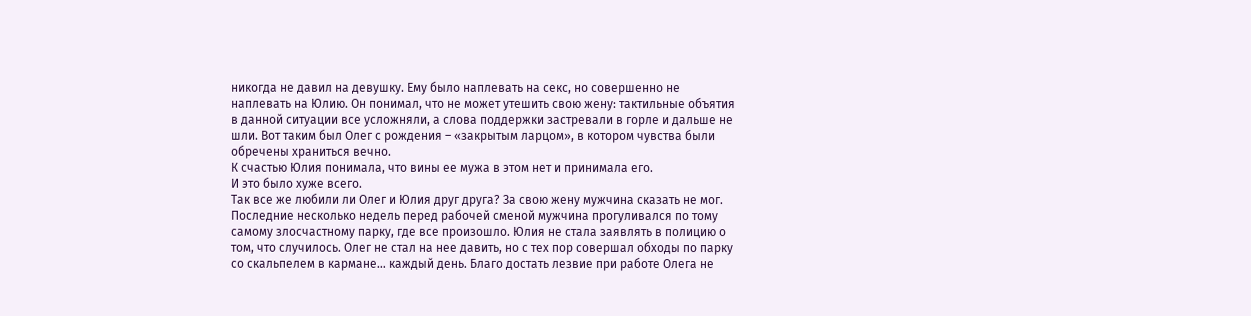никогда не давил на девушку. Ему было наплевать на секс, но совершенно не наплевать на Юлию. Он понимал, что не может утешить свою жену: тактильные объятия в данной ситуации все усложняли, а слова поддержки застревали в горле и дальше не шли. Вот таким был Олег с рождения – «закрытым ларцом», в котором чувства были обречены храниться вечно.
К счастью Юлия понимала, что вины ее мужа в этом нет и принимала его.
И это было хуже всего.
Так все же любили ли Олег и Юлия друг друга? За свою жену мужчина сказать не мог. Последние несколько недель перед рабочей сменой мужчина прогуливался по тому самому злосчастному парку, где все произошло. Юлия не стала заявлять в полицию о том, что случилось. Олег не стал на нее давить, но с тех пор совершал обходы по парку со скальпелем в кармане… каждый день. Благо достать лезвие при работе Олега не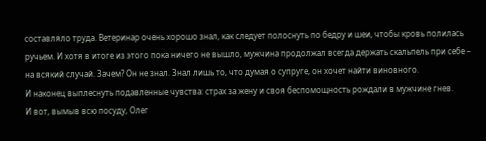составляло труда. Ветеринар очень хорошо знал, как следует полоснуть по бедру и шеи, чтобы кровь полилась ручьем. И хотя в итоге из этого пока ничего не вышло, мужчина продолжал всегда держать скальпель при себе – на всякий случай. Зачем? Он не знал. Знал лишь то, что думая о супруге, он хочет найти виновного.
И наконец выплеснуть подавленные чувства: страх за жену и своя беспомощность рождали в мужчине гнев.
И вот, вымыв всю посуду, Олег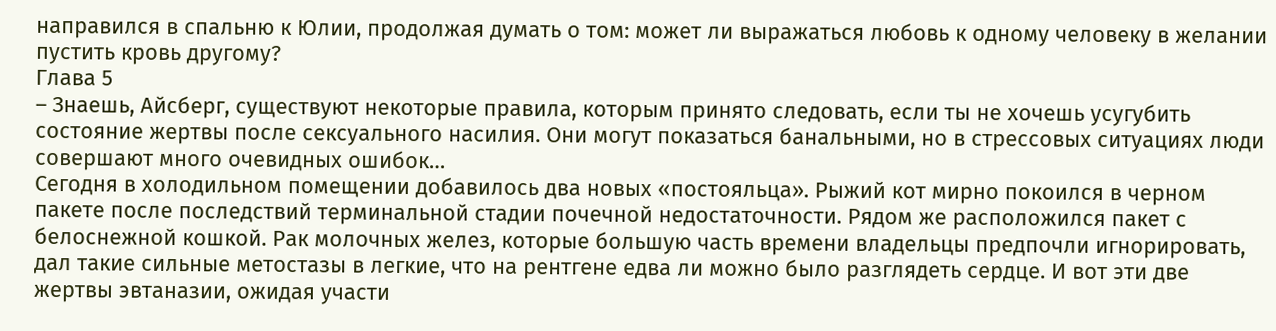направился в спальню к Юлии, продолжая думать о том: может ли выражаться любовь к одному человеку в желании пустить кровь другому?
Глава 5
– Знаешь, Айсберг, существуют некоторые правила, которым принято следовать, если ты не хочешь усугубить состояние жертвы после сексуального насилия. Они могут показаться банальными, но в стрессовых ситуациях люди совершают много очевидных ошибок…
Сегодня в холодильном помещении добавилось два новых «постояльца». Рыжий кот мирно покоился в черном пакете после последствий терминальной стадии почечной недостаточности. Рядом же расположился пакет с белоснежной кошкой. Рак молочных желез, которые большую часть времени владельцы предпочли игнорировать, дал такие сильные метостазы в легкие, что на рентгене едва ли можно было разглядеть сердце. И вот эти две жертвы эвтаназии, ожидая участи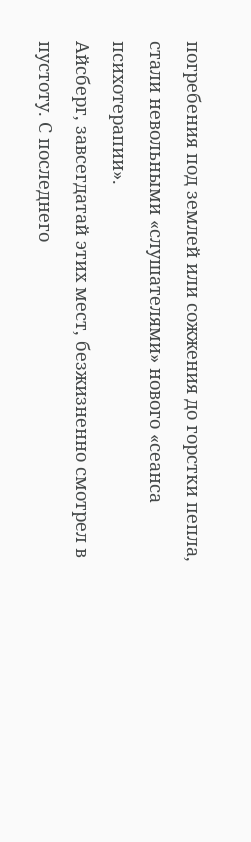погребения под землей или сожжения до горстки пепла, стали невольными «слушателями» нового «сеанса психотерапии».
Айсберг, завсегдатай этих мест, безжизненно смотрел в пустоту. С последнего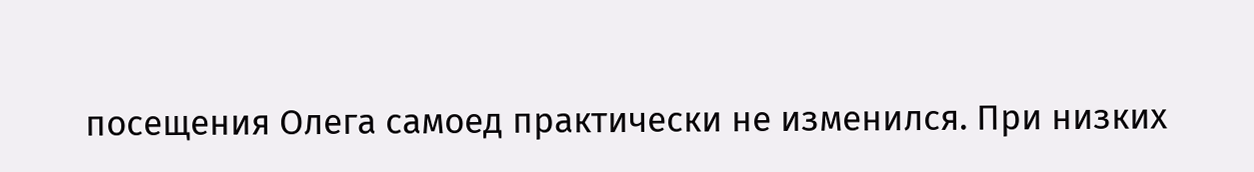посещения Олега самоед практически не изменился. При низких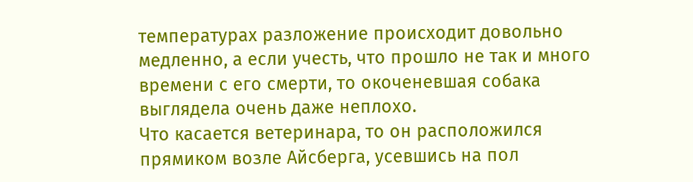температурах разложение происходит довольно медленно, а если учесть, что прошло не так и много времени с его смерти, то окоченевшая собака выглядела очень даже неплохо.
Что касается ветеринара, то он расположился прямиком возле Айсберга, усевшись на пол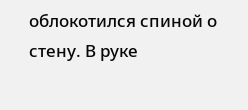облокотился спиной о стену. В руке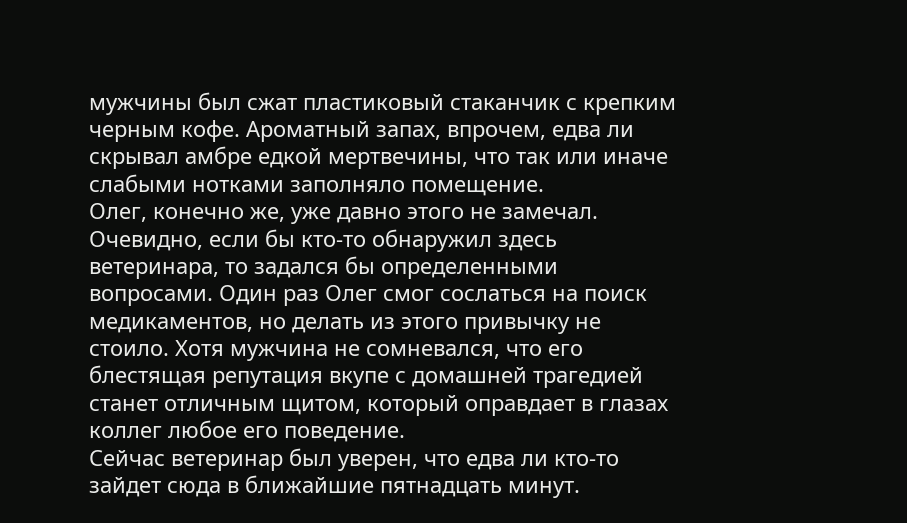мужчины был сжат пластиковый стаканчик с крепким черным кофе. Ароматный запах, впрочем, едва ли скрывал амбре едкой мертвечины, что так или иначе слабыми нотками заполняло помещение.
Олег, конечно же, уже давно этого не замечал.
Очевидно, если бы кто-то обнаружил здесь ветеринара, то задался бы определенными вопросами. Один раз Олег смог сослаться на поиск медикаментов, но делать из этого привычку не стоило. Хотя мужчина не сомневался, что его блестящая репутация вкупе с домашней трагедией станет отличным щитом, который оправдает в глазах коллег любое его поведение.
Сейчас ветеринар был уверен, что едва ли кто-то зайдет сюда в ближайшие пятнадцать минут.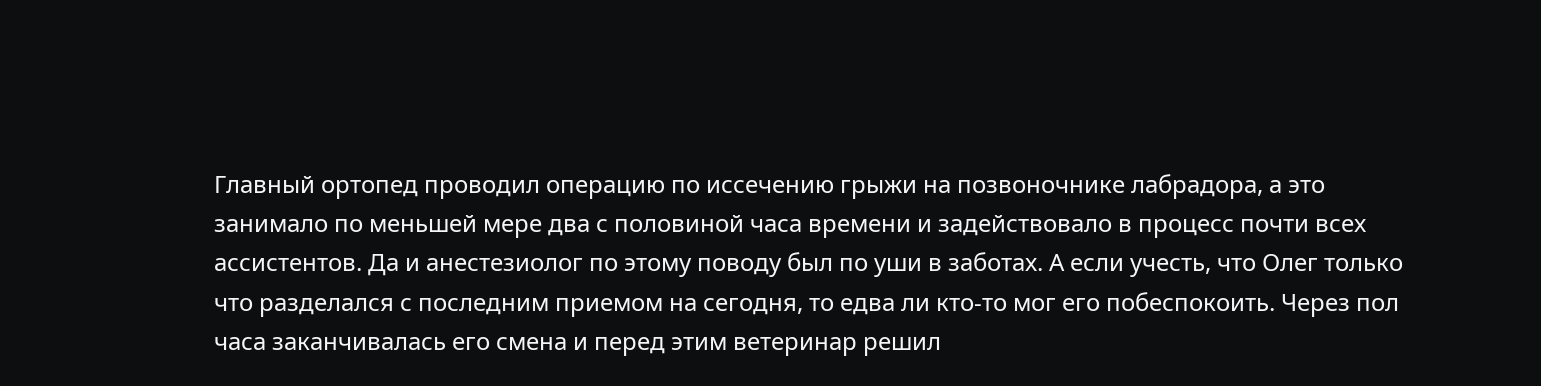Главный ортопед проводил операцию по иссечению грыжи на позвоночнике лабрадора, а это занимало по меньшей мере два с половиной часа времени и задействовало в процесс почти всех ассистентов. Да и анестезиолог по этому поводу был по уши в заботах. А если учесть, что Олег только что разделался с последним приемом на сегодня, то едва ли кто-то мог его побеспокоить. Через пол часа заканчивалась его смена и перед этим ветеринар решил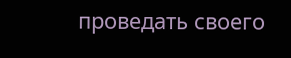проведать своего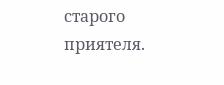старого приятеля.